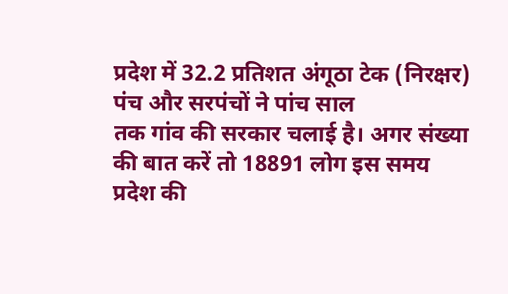प्रदेश में 32.2 प्रतिशत अंगूठा टेक (निरक्षर) पंच और सरपंचों ने पांच साल
तक गांव की सरकार चलाई है। अगर संख्या की बात करें तो 18891 लोग इस समय
प्रदेश की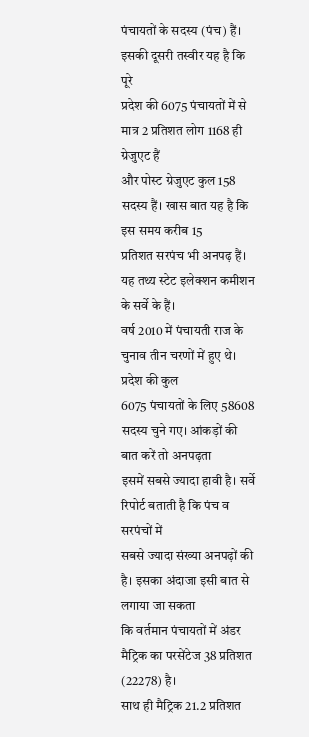पंचायतों के सदस्य (पंच) हैं।
इसकी दूसरी तस्वीर यह है कि पूरे
प्रदेश की 6075 पंचायतों में से मात्र 2 प्रतिशत लोग 1168 ही ग्रेजुएट हैं
और पोस्ट ग्रेजुएट कुल 158 सदस्य हैं। खास बात यह है कि इस समय करीब 15
प्रतिशत सरपंच भी अनपढ़ हैं। यह तथ्य स्टेट इलेक्शन कमीशन के सर्वे के हैं।
वर्ष 2010 में पंचायती राज के चुनाव तीन चरणों में हुए थे।
प्रदेश की कुल
6075 पंचायतों के लिए 58608 सदस्य चुने गए। आंकड़ों की बात करें तो अनपढ़ता
इसमें सबसे ज्यादा हावी है। सर्वे रिपोर्ट बताती है कि पंच व सरपंचों में
सबसे ज्यादा संख्या अनपढ़ों की है। इसका अंदाजा इसी बात से लगाया जा सकता
कि वर्तमान पंचायतों में अंडर मैट्रिक का परसेंटेज 38 प्रतिशत (22278) है।
साथ ही मैट्रिक 21.2 प्रतिशत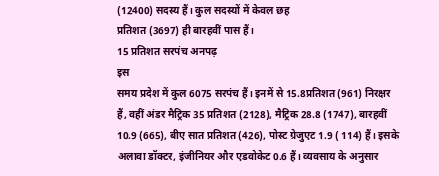(12400) सदस्य हैं। कुल सदस्यों में केवल छह
प्रतिशत (3697) ही बारहवीं पास हैं।
15 प्रतिशत सरपंच अनपढ़
इस
समय प्रदेश में कुल 6075 सरपंच हैं। इनमें से 15.8प्रतिशत (961) निरक्षर
हैं, वहीं अंडर मैट्रिक 35 प्रतिशत (2128), मैट्रिक 28.8 (1747), बारहवीं
10.9 (665), बीए सात प्रतिशत (426), पोस्ट ग्रेजुएट 1.9 ( 114) हैं। इसके
अलावा डॉक्टर, इंजीनियर और एडवोकेट 0.6 हैं। व्यवसाय के अनुसार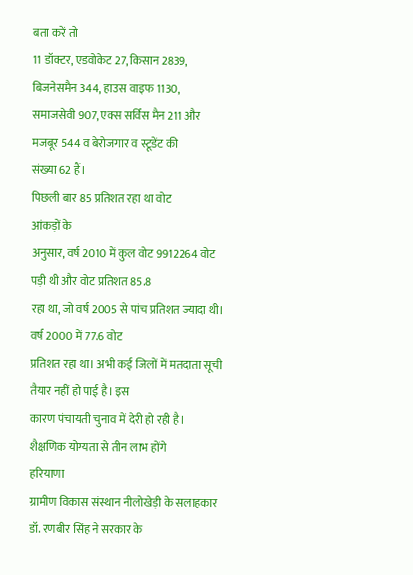बता करें तो
11 डॉक्टर, एडवोकेट 27, किसान 2839, बिजनेसमैन 344, हाउस वाइफ 1130,
समाजसेवी 907, एक्स सर्विस मैन 211 और मजबूर 544 व बेरोजगार व स्टूडेंट की
संख्या 62 हैं।
पिछली बार 85 प्रतिशत रहा था वोट
आंकड़ों के
अनुसार, वर्ष 2010 में कुल वोट 9912264 वोट पड़ी थी और वोट प्रतिशत 85.8
रहा था, जो वर्ष 2005 से पांच प्रतिशत ज्यादा थी। वर्ष 2000 में 77.6 वोट
प्रतिशत रहा था। अभी कई जिलों में मतदाता सूची तैयार नहीं हो पाई है। इस
कारण पंचायती चुनाव में देरी हो रही है।
शैक्षणिक योग्यता से तीन लाभ होंगे
हरियाणा
ग्रामीण विकास संस्थान नीलोखेड़ी के सलाहकार डॉ. रणबीर सिंह ने सरकार के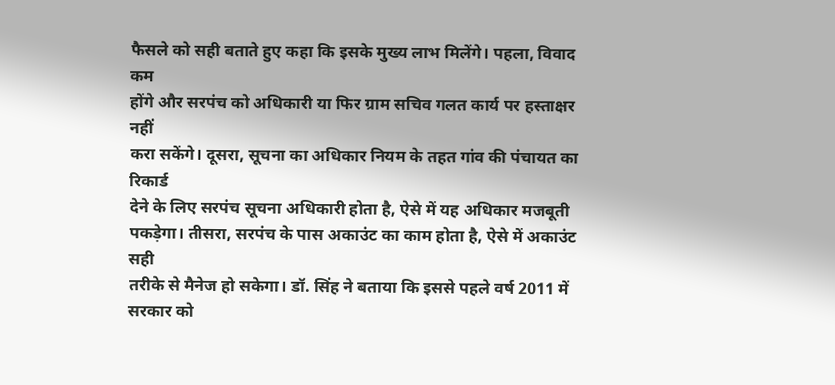फैसले को सही बताते हुए कहा कि इसके मुख्य लाभ मिलेंगे। पहला, विवाद कम
होंगे और सरपंच को अधिकारी या फिर ग्राम सचिव गलत कार्य पर हस्ताक्षर नहीं
करा सकेंगे। दूसरा, सूचना का अधिकार नियम के तहत गांव की पंचायत का रिकार्ड
देने के लिए सरपंच सूचना अधिकारी होता है, ऐसे में यह अधिकार मजबूती
पकड़ेगा। तीसरा, सरपंच के पास अकाउंट का काम होता है, ऐसे में अकाउंट सही
तरीके से मैनेज हो सकेगा। डॉ. सिंह ने बताया कि इससे पहले वर्ष 2011 में
सरकार को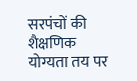सरपंचों की शैक्षणिक योग्यता तय पर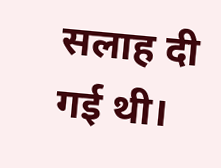सलाह दी गई थी।